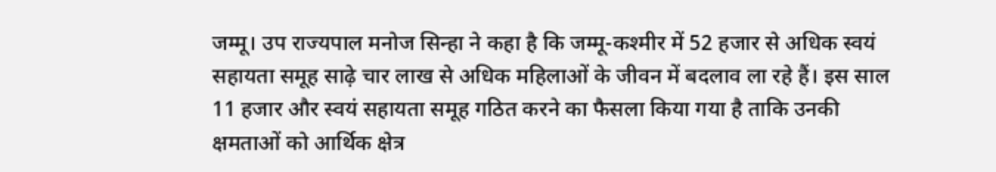जम्मू। उप राज्यपाल मनोज सिन्हा ने कहा है कि जम्मू-कश्मीर में 52 हजार से अधिक स्वयं सहायता समूह साढ़े चार लाख से अधिक महिलाओं के जीवन में बदलाव ला रहे हैं। इस साल 11 हजार और स्वयं सहायता समूह गठित करने का फैसला किया गया है ताकि उनकी क्षमताओं को आर्थिक क्षेत्र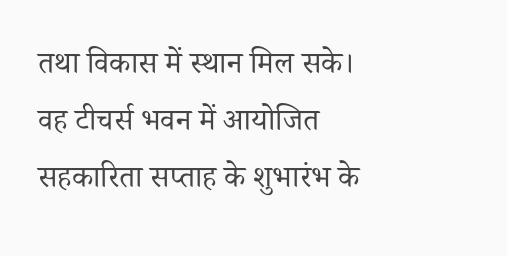तथा विकास में स्थान मिल सके। वह टीचर्स भवन में आयोजित सहकारिता सप्ताह के शुभारंभ के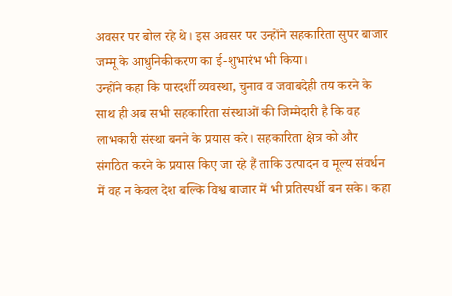अवसर पर बोल रहे थे। इस अवसर पर उन्होंने सहकारिता सुपर बाजार जम्मू के आधुनिकीकरण का ई-शुभारंभ भी किया।
उन्होंने कहा कि पारदर्शी व्यवस्था, चुनाव व जवाबदेही तय करने के साथ ही अब सभी सहकारिता संस्थाओं की जिम्मेदारी है कि वह लाभकारी संस्था बनने के प्रयास करे। सहकारिता क्षेत्र को और संगठित करने के प्रयास किए जा रहे हैं ताकि उत्पादन व मूल्य संवर्धन में वह न केवल देश बल्कि विश्व बाजार में भी प्रतिस्पर्धी बन सके। कहा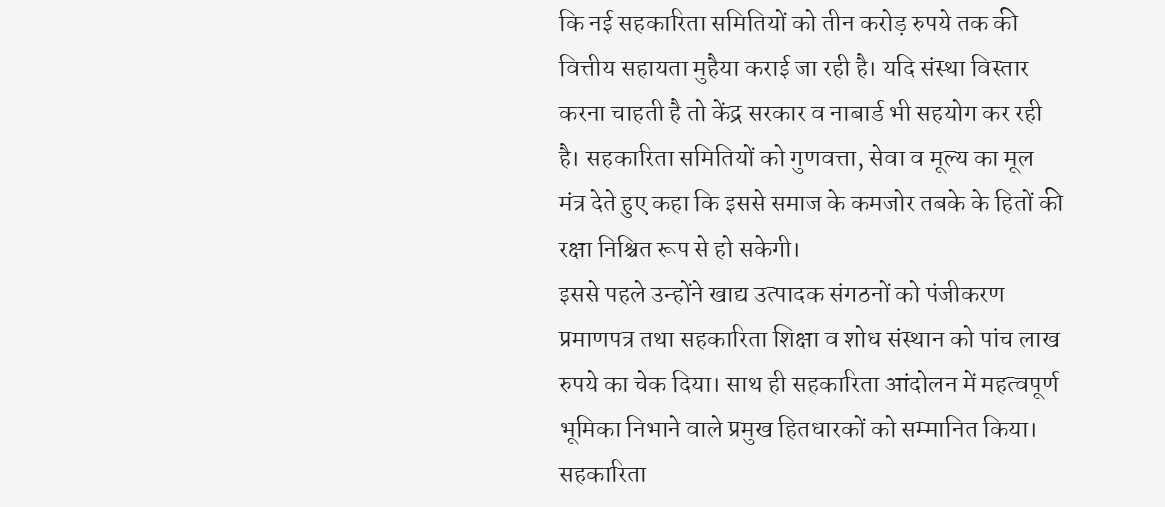कि नई सहकारिता समितियों को तीन करोड़ रुपये तक की वित्तीय सहायता मुहैया कराई जा रही है। यदि संस्था विस्तार करना चाहती है तो केंद्र सरकार व नाबार्ड भी सहयोग कर रही है। सहकारिता समितियों को गुणवत्ता, सेवा व मूल्य का मूल मंत्र देते हुए कहा कि इससे समाज के कमजोर तबके के हितों की रक्षा निश्चित रूप से हो सकेगी।
इससे पहले उन्होंने खाद्य उत्पादक संगठनों को पंजीकरण प्रमाणपत्र तथा सहकारिता शिक्षा व शोध संस्थान को पांच लाख रुपये का चेक दिया। साथ ही सहकारिता आंदोलन में महत्वपूर्ण भूमिका निभाने वाले प्रमुख हितधारकों को सम्मानित किया। सहकारिता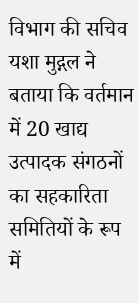विभाग की सचिव यशा मुद्गल ने बताया कि वर्तमान में 20 खाद्य उत्पादक संगठनों का सहकारिता समितियों के रूप में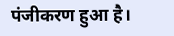पंजीकरण हुआ है।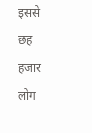इससे छह हजार लोग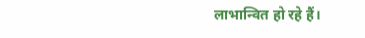लाभान्वित हो रहे हैं।